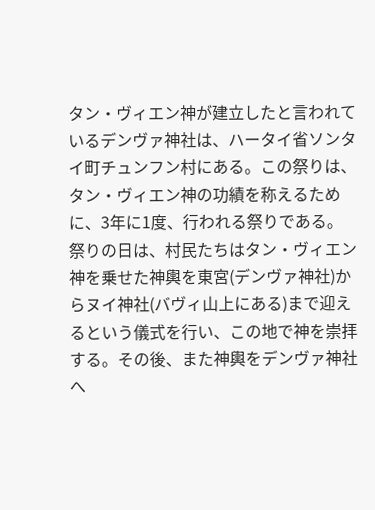タン・ヴィエン神が建立したと言われているデンヴァ神社は、ハータイ省ソンタイ町チュンフン村にある。この祭りは、タン・ヴィエン神の功績を称えるために、3年に1度、行われる祭りである。
祭りの日は、村民たちはタン・ヴィエン神を乗せた神輿を東宮(デンヴァ神社)からヌイ神社(バヴィ山上にある)まで迎えるという儀式を行い、この地で神を崇拝する。その後、また神輿をデンヴァ神社へ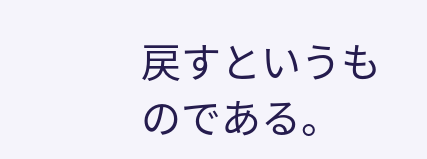戻すというものである。